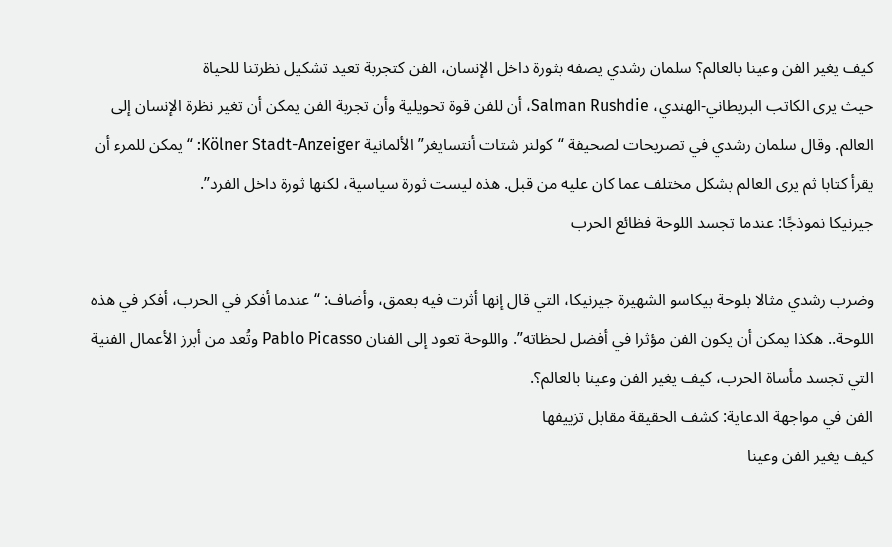كيف يغير الفن وعينا بالعالم؟ سلمان رشدي يصفه بثورة داخل الإنسان، الفن كتجربة تعيد تشكيل نظرتنا للحياة
حيث يرى الكاتب البريطاني-الهندي، Salman Rushdie، أن للفن قوة تحويلية وأن تجربة الفن يمكن أن تغير نظرة الإنسان إلى العالم. وقال سلمان رشدي في تصريحات لصحيفة “كولنر شتات أنتسايغر” الألمانية Kölner Stadt-Anzeiger: “يمكن للمرء أن يقرأ كتابا ثم يرى العالم بشكل مختلف عما كان عليه من قبل. هذه ليست ثورة سياسية، لكنها ثورة داخل الفرد”.
جيرنيكا نموذجًا: عندما تجسد اللوحة فظائع الحرب

وضرب رشدي مثالا بلوحة بيكاسو الشهيرة جيرنيكا، التي قال إنها أثرت فيه بعمق، وأضاف: “عندما أفكر في الحرب، أفكر في هذه اللوحة.. هكذا يمكن أن يكون الفن مؤثرا في أفضل لحظاته”. واللوحة تعود إلى الفنان Pablo Picasso وتُعد من أبرز الأعمال الفنية التي تجسد مأساة الحرب، كيف يغير الفن وعينا بالعالم؟.
الفن في مواجهة الدعاية: كشف الحقيقة مقابل تزييفها
كيف يغير الفن وعينا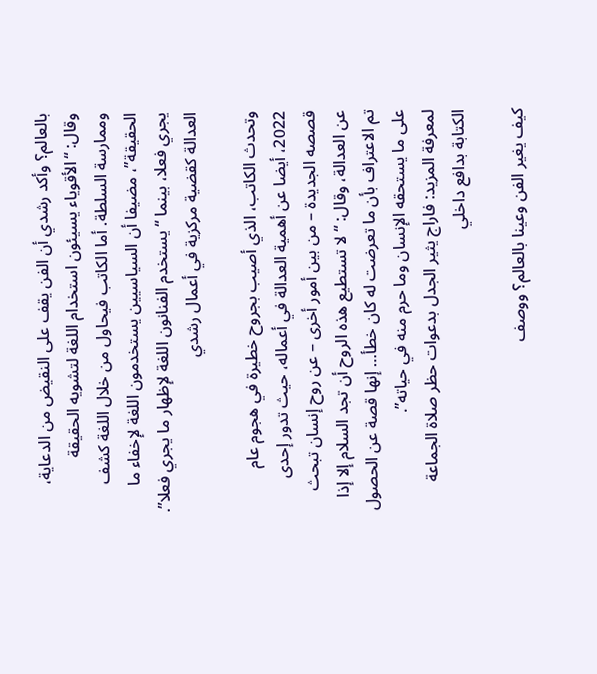بالعالم؟ وأكد رشدي أن الفن يقف على النقيض من الدعاية، وقال: “الأقوياء يسيئون استخدام اللغة لتشويه الحقيقة وممارسة السلطة. أما الكاتب فيحاول من خلال اللغة كشف الحقيقة”، مضيفا أن السياسيين يستخدمون اللغة لإخفاء ما يجري فعلا، بينما “يستخدم الفنانون اللغة لإظهار ما يجري فعلا”.
العدالة كقضية مركزية في أعمال رشدي

وتحدث الكاتب، الذي أصيب بجروح خطيرة في هجوم عام 2022، أيضا عن أهمية العدالة في أعماله، حيث تدور إحدى قصصه الجديدة – من بين أمور أخرى – عن روح إنسان تبحث عن العدالة، وقال: “لا تستطيع هذه الروح أن تجد السلام إلا إذا تم الاعتراف بأن ما تعرضت له كان خطأ… إنها قصة عن الحصول على ما يستحقه الإنسان وما حرم منه في حياته”.
لمعرفة المزيد: فاراج يثير الجدل بدعوات حظر صلاة الجماعة
الكتابة بدافع داخلي

كيف يغير الفن وعينا بالعالم؟ ووصف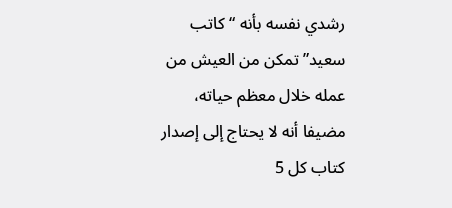رشدي نفسه بأنه “كاتب سعيد” تمكن من العيش من عمله خلال معظم حياته، مضيفا أنه لا يحتاج إلى إصدار كتاب كل 5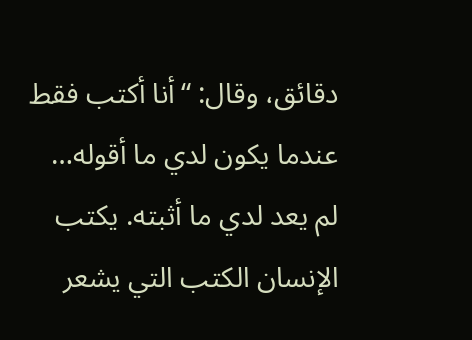دقائق، وقال: “أنا أكتب فقط عندما يكون لدي ما أقوله… لم يعد لدي ما أثبته. يكتب الإنسان الكتب التي يشعر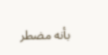بأنه مضطر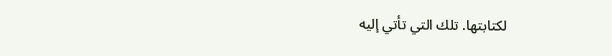لكتابتها. تلك التي تأتي إليه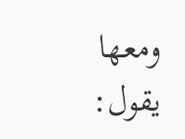ومعها يقول: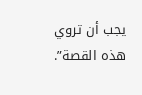يجب أن تروي هذه القصة”.